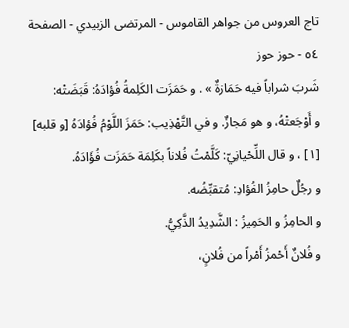تاج العروس من جواهر القاموس - المرتضى الزبيدي - الصفحة ٥٤ - حوز حوز
شَربَ شراباً فيه حَمَازةٌ » . و حَمَزَت الكَلِمةُ فُؤادَهُ: قَبَضَتْه:
و أَوْجَعتْهُ، و هو مَجازٌ. و في التَّهْذِيب: حَمَزَ اللَّوْمُ فُؤادَهُ [و قلبه] [١] ، و قال اللِّحْيانِيّ: كَلَّمْتُ فُلاناً بكَلِمَة حَمَزَت فُؤَادَهُ.
و رجُلٌ حامِزُ الفُؤادِ: مُتقبِّضُه.
و الحامِزُ و الحَمِيزُ : الشَّدِيدُ الذَّكِيُّ.
و فُلانٌ أَحْمزُ أَمْراً من فُلانٍ،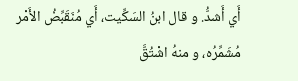أَي أَشدُّ. و قال ابنُ السَكِّيت، أَي مُنَقَبِّضُ الأَمْر مُشَمِّرُه، و منهُ اشْتُقَّ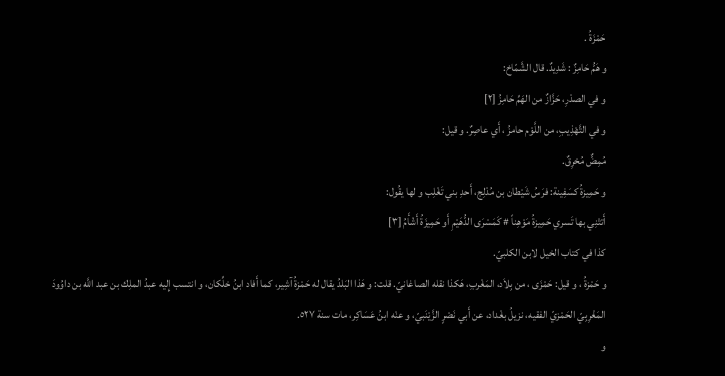حَمْزَةُ .
و هَمُّ حَامِزٌ : شَدِيدٌ. قال الشَّمّاخ:
و في الصدْرِ، حَزَّازٌ من الهَمِّ حَامِزُ [٢]
و في التَّهْذِيبِ، من اللَّوْم حامزُ ، أَي عاصِرٌ. و قيل:
مُمِضٌّ مُحْرِقٌ.
و حَمِيزةُ كسَفِينة: فرَسُ شَيْطان بن مُدْلِج، أَحدِ بني تَغْلِب و لها يقُول:
أَتتْنِي بها تَسري حَمِيزةُ مَوْهِناً # كَمَسْرَى الدُّهَيْمِ أَو حَمِيزَةُ أَشْأَمُ [٣]
كذا في كتاب الخيل لابن الكلبيّ.
و حَمْزةُ ، و قيل: حَمْزَى ، من بِلاَد، المَغْربِ، هَكذا نقله الصاغانيّ. قلت: و هَذا البَلدُ يقال له حَمْزةُ آشِير، كما أَفاد ابنُ خلِّكان، و انتسب إِليه عبدُ الملِك بن عبد اللَّه بن داوُودَ المَغْرِبِيّ الحَمْزيّ الفقيه، نزيلُ بغْداد، عن أَبي نَصْرٍ الزَّيْنَبيّ، و عنْه ابنُ عَسَاكِر، مات سنة ٥٢٧.
و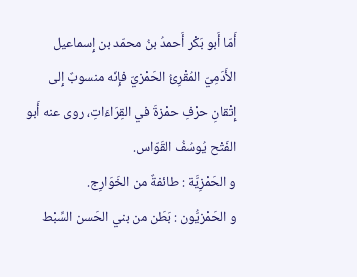أَمّا أَبو بَكْر أَحمدُ بنُ محمّد بن إِسماعيل الأَدَمِيّ المُقْرِئُ الحَمْزيّ فإِنّه منسوبٌ إِلى إِتْقانِ حرْفِ حمْزةَ في القِرَاءَاتِ، روى عنه أَبو الفَتْح يُوسُفُ القَوّاس.
و الحَمْزِيَّة : طائفةٌ من الخَوَارِج.
و الحَمْزيُّون : بَطَن من بني الحَسن السِّبْط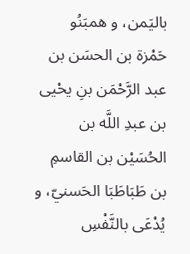باليَمن، و همبَنُو حَمْزة بن الحسَن بن عبد الرَّحْمَن بنِ يحْيى بن عبدِ اللَّه بن الحُسَيْن بن القاسمِ بن طَبَاطَبَا الحَسنيّ، و يُدْعَى بالنَّفْسِ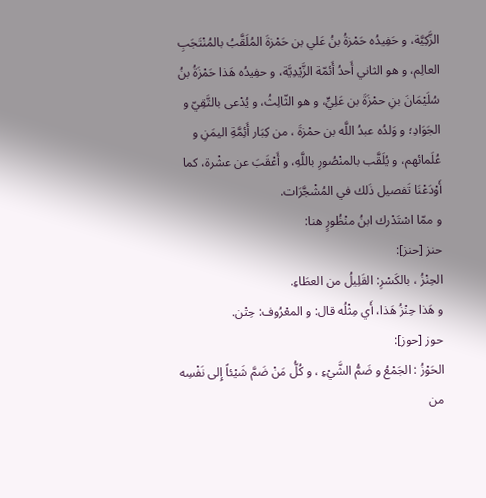الزَّكِيَّة، و حَفِيدُه حَمْزةُ بنُ عَلي بن حَمْزةَ المُلَقَّبُ بالمُنْتَجَبِ العالِم، و هو الثاني أَحدُ أَئمّة الزَّيْدِيَّة، و حفِيدُه هَذا حَمْزَةُ بنُ سُلَيْمَانَ بنِ حمْزَةَ بن عَلِيٍّ، و هو الثّالِثُ، و يُدْعى بالتَّقِيّ و الجَوَادِ؛ و وَلدُه عبدُ اللَّه بن حمْزةَ ، من كِبَار أَئِمَّةِ اليمَنِ و عُلَمائهم، و يُلَقَّب بالمنْصُورِ باللَّهِ، و أَعْقَبَ عن عشْرة، كما أَوْدَعْنَا تَفصيل ذَلك في المُشْجَّرَات.
و ممّا اسْتَدْرك ابنُ منْظُورٍ هنا:
حنز [حنز]:
الحِنْزُ ، بالكَسْرِ: القَلِيلُ من العطَاءِ.
و هَذا حِنْزُ هَذا، أَي مِثْلُه قال: و المعْرُوف: حِتْن.
حوز [حوز]:
الحَوْزُ : الجَمْعُ و ضَمُّ الشَّيْءِ ، و كُلُّ مَنْ ضَمَّ شَيْئاً إِلى نَفْسِه من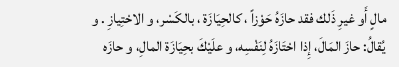مالٍ أَو غيرِ ذَلك فقد حازَهُ حَوْزاً ، كالحِيَازَة ، بالكَسْر، و الاحْتِيازِ . و يُقالُ: حازَ المَالَ، إِذا احْتَازَهُ لِنَفْسِه، و علَيْكَ بحِيَازَة المالِ، و حازَه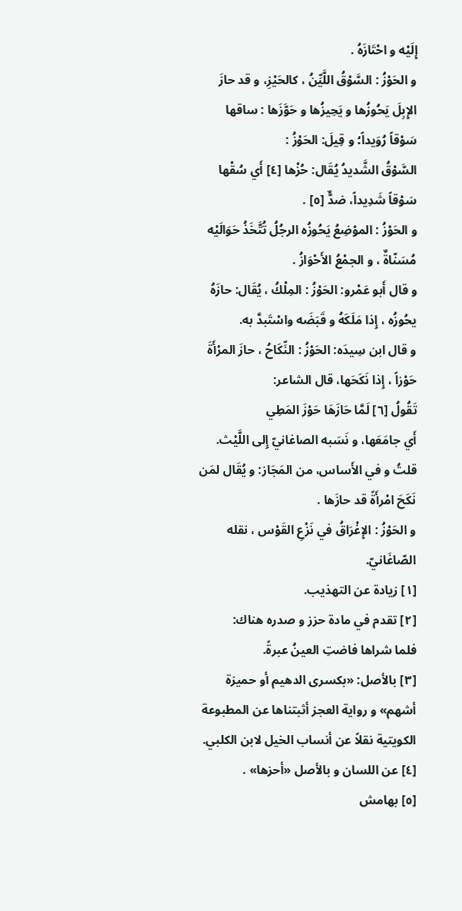إِلَيْه و احْتَازَهُ .
و الحَوْزُ : السَّوْقُ اللَّيِّنُ ، كالحَيْزِ، و قد حازَ الإِبِلَ يَحُوزُها و يَحِيزُها و حَوَّزَها : ساقها سَوْقاً رُوَيداً؛ و قِيلَ: الحَوْزُ :
السَّوْقُ الشَّديدُ يُقَال: حُزْها [٤] أَي سُقْها سَوْقاً شَدِيداً، ضدٌّ [٥] .
و الحَوْزُ : الموْضِعُ يَحُوزُه الرجُلُ تُتَّخَذُ حَوَالَيْه مُسَنّاةٌ ، و الجمْعُ الأَحْوَازُ .
و قال أَبو عَمْرو: الحَوْزُ : المِلْكُ ، يُقَال: حازَهُ يحُوزُه ، إِذا مَلَكَهُ و قَبَضَه واسْتَبدَّ به.
و قال ابن سِيدَه: الحَوْزُ : النِّكَاحُ ، حازَ المرْأَةَ حَوْزاً ، إِذا نَكَحَها، قال الشاعر:
تَقُولُ [٦] لَمَّا حَازَهَا حَوْزَ المَطِي
أَي جامَعَها، و نَسَبه الصاغانيّ إِلى اللَّيْث. قلتُ و في الأَساس، من المَجَاز: و يُقَال لمَن نَكَحَ امْرأَةً قد حازَها .
و الحَوْزُ : الإِغْرَاقُ في نَزْعِ القَوْس ، نقله الصّاغَانيّ.
[١] زيادة عن التهذيب.
[٢] تقدم في مادة حزز و صدره هناك:
فلما شراها فاضتِ العينُ عبرةً.
[٣] بالأصل: «بكسرى الدهيم أو حميزة أشهم» و رواية العجز أثبتناها عن المطبوعة الكويتية نقلاً عن أنساب الخيل لابن الكلبي.
[٤] عن اللسان و بالأصل «أحزها» .
[٥] بهامش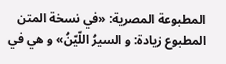المطبوعة المصرية: «في نسخة المتن المطبوع زيادة: و السيرُ اللّيّنُ» و هي في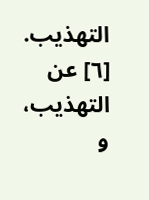التهذيب.
[٦] عن التهذيب، و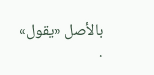بالأصل «يقول» .